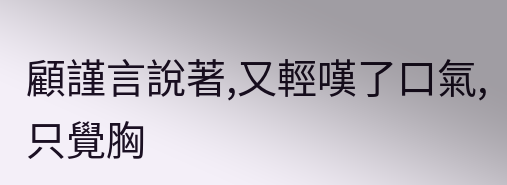顧謹言說著,又輕嘆了口氣,只覺胸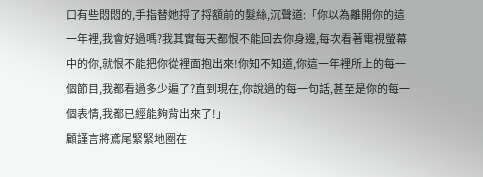口有些悶悶的,手指替她捋了捋額前的髮絲,沉聲道:「你以為離開你的這一年裡,我會好過嗎?我其實每天都恨不能回去你身邊,每次看著電視螢幕中的你,就恨不能把你從裡面抱出來!你知不知道,你這一年裡所上的每一個節目,我都看過多少遍了?直到現在,你說過的每一句話,甚至是你的每一個表情,我都已經能夠背出來了!」
顧謹言將鳶尾緊緊地圈在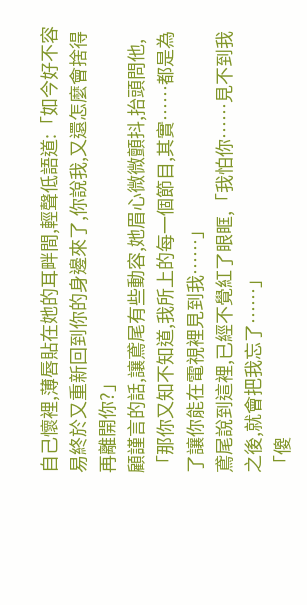自己懷裡,薄唇貼在她的耳畔間,輕聲低語道:「如今好不容易終於又重新回到你的身邊來了,你說我,又還怎麼會捨得再離開你?」
顧謹言的話,讓鳶尾有些動容,她眉心微微顫抖,抬頭問他,「那你又知不知道,我所上的每一個節目,其實……都是為了讓你能在電視裡見到我……」
鳶尾說到這裡,已經不覺紅了眼眶,「我怕你……見不到我之後,就會把我忘了……」
「傻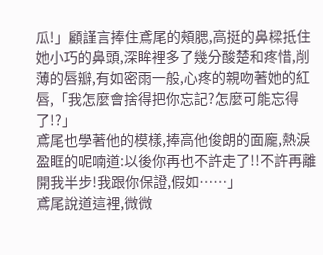瓜!」顧謹言捧住鳶尾的頰腮,高挺的鼻樑抵住她小巧的鼻頭,深眸裡多了幾分酸楚和疼惜,削薄的唇瓣,有如密雨一般,心疼的親吻著她的紅唇,「我怎麼會捨得把你忘記?怎麼可能忘得了!?」
鳶尾也學著他的模樣,捧高他俊朗的面龐,熱淚盈眶的呢喃道:以後你再也不許走了!!不許再離開我半步!我跟你保證,假如……」
鳶尾說道這裡,微微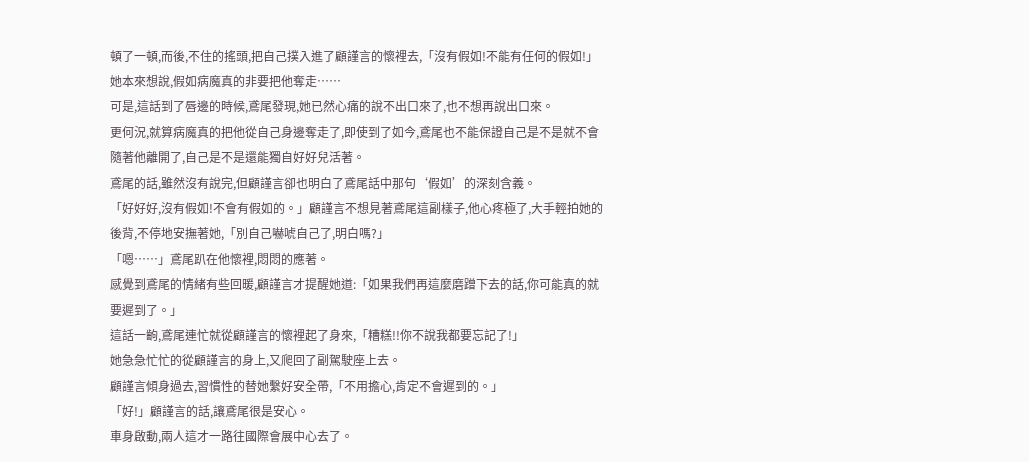頓了一頓,而後,不住的搖頭,把自己撲入進了顧謹言的懷裡去,「沒有假如!不能有任何的假如!」
她本來想說,假如病魔真的非要把他奪走……
可是,這話到了唇邊的時候,鳶尾發現,她已然心痛的說不出口來了,也不想再說出口來。
更何況,就算病魔真的把他從自己身邊奪走了,即使到了如今,鳶尾也不能保證自己是不是就不會隨著他離開了,自己是不是還能獨自好好兒活著。
鳶尾的話,雖然沒有說完,但顧謹言卻也明白了鳶尾話中那句‘假如’的深刻含義。
「好好好,沒有假如!不會有假如的。」顧謹言不想見著鳶尾這副樣子,他心疼極了,大手輕拍她的後背,不停地安撫著她,「別自己嚇唬自己了,明白嗎?」
「嗯……」鳶尾趴在他懷裡,悶悶的應著。
感覺到鳶尾的情緒有些回暖,顧謹言才提醒她道:「如果我們再這麼磨蹭下去的話,你可能真的就要遲到了。」
這話一齣,鳶尾連忙就從顧謹言的懷裡起了身來,「糟糕!!你不說我都要忘記了!」
她急急忙忙的從顧謹言的身上,又爬回了副駕駛座上去。
顧謹言傾身過去,習慣性的替她繫好安全帶,「不用擔心,肯定不會遲到的。」
「好!」顧謹言的話,讓鳶尾很是安心。
車身啟動,兩人這才一路往國際會展中心去了。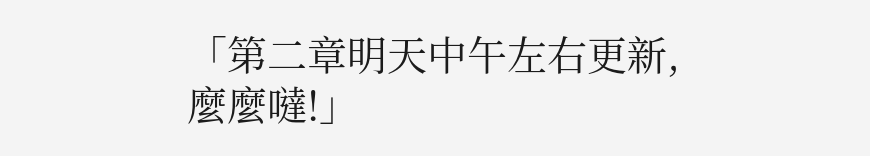「第二章明天中午左右更新,麼麼噠!」